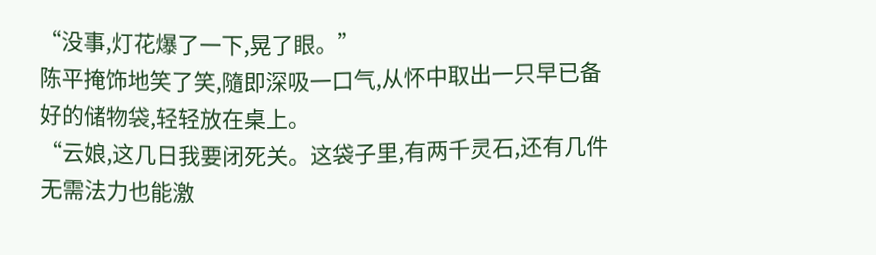“没事,灯花爆了一下,晃了眼。”
陈平掩饰地笑了笑,隨即深吸一口气,从怀中取出一只早已备好的储物袋,轻轻放在桌上。
“云娘,这几日我要闭死关。这袋子里,有两千灵石,还有几件无需法力也能激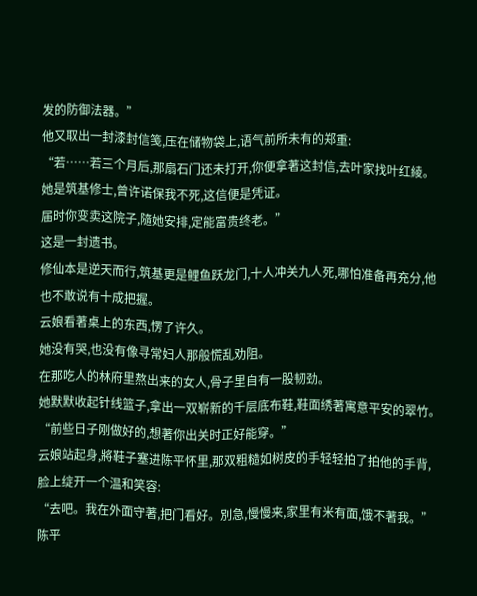发的防御法器。”
他又取出一封漆封信笺,压在储物袋上,语气前所未有的郑重:
“若……若三个月后,那扇石门还未打开,你便拿著这封信,去叶家找叶红綾。
她是筑基修士,曾许诺保我不死,这信便是凭证。
届时你变卖这院子,隨她安排,定能富贵终老。”
这是一封遗书。
修仙本是逆天而行,筑基更是鲤鱼跃龙门,十人冲关九人死,哪怕准备再充分,他也不敢说有十成把握。
云娘看著桌上的东西,愣了许久。
她没有哭,也没有像寻常妇人那般慌乱劝阻。
在那吃人的林府里熬出来的女人,骨子里自有一股韧劲。
她默默收起针线篮子,拿出一双崭新的千层底布鞋,鞋面绣著寓意平安的翠竹。
“前些日子刚做好的,想著你出关时正好能穿。”
云娘站起身,將鞋子塞进陈平怀里,那双粗糙如树皮的手轻轻拍了拍他的手背,脸上绽开一个温和笑容:
“去吧。我在外面守著,把门看好。別急,慢慢来,家里有米有面,饿不著我。”
陈平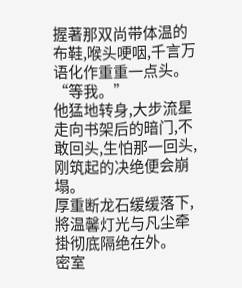握著那双尚带体温的布鞋,喉头哽咽,千言万语化作重重一点头。
“等我。”
他猛地转身,大步流星走向书架后的暗门,不敢回头,生怕那一回头,刚筑起的决绝便会崩塌。
厚重断龙石缓缓落下,將温馨灯光与凡尘牵掛彻底隔绝在外。
密室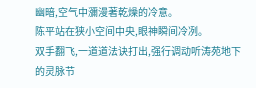幽暗,空气中瀰漫著乾燥的冷意。
陈平站在狭小空间中央,眼神瞬间冷冽。
双手翻飞,一道道法诀打出,强行调动听涛苑地下的灵脉节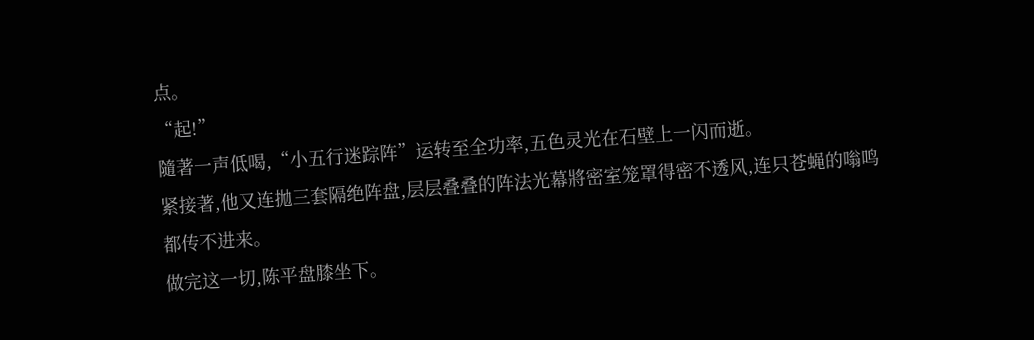点。
“起!”
隨著一声低喝,“小五行迷踪阵”运转至全功率,五色灵光在石壁上一闪而逝。
紧接著,他又连拋三套隔绝阵盘,层层叠叠的阵法光幕將密室笼罩得密不透风,连只苍蝇的嗡鸣都传不进来。
做完这一切,陈平盘膝坐下。